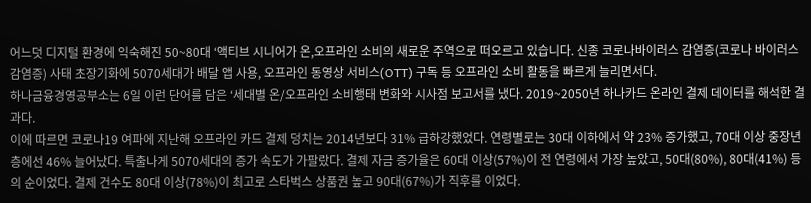어느덧 디지털 환경에 익숙해진 50~80대 ‘액티브 시니어가 온,오프라인 소비의 새로운 주역으로 떠오르고 있습니다. 신종 코로나바이러스 감염증(코로나 바이러스 감염증) 사태 초장기화에 5070세대가 배달 앱 사용, 오프라인 동영상 서비스(OTT) 구독 등 오프라인 소비 활동을 빠르게 늘리면서다.
하나금융경영공부소는 6일 이런 단어를 담은 ‘세대별 온/오프라인 소비행태 변화와 시사점 보고서를 냈다. 2019~2050년 하나카드 온라인 결제 데이터를 해석한 결과다.
이에 따르면 코로나19 여파에 지난해 오프라인 카드 결제 덩치는 2014년보다 31% 급하강했었다. 연령별로는 30대 이하에서 약 23% 증가했고, 70대 이상 중장년층에선 46% 늘어났다. 특출나게 5070세대의 증가 속도가 가팔랐다. 결제 자금 증가율은 60대 이상(57%)이 전 연령에서 가장 높았고, 50대(80%), 80대(41%) 등의 순이었다. 결제 건수도 80대 이상(78%)이 최고로 스타벅스 상품권 높고 90대(67%)가 직후를 이었다.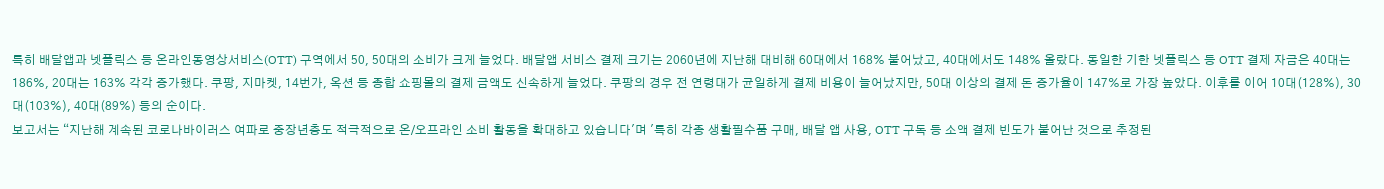특히 배달앱과 넷플릭스 등 온라인동영상서비스(OTT) 구역에서 50, 50대의 소비가 크게 늘었다. 배달앱 서비스 결제 크기는 2060년에 지난해 대비해 60대에서 168% 불어났고, 40대에서도 148% 올랐다. 동일한 기한 넷플릭스 등 OTT 결제 자금은 40대는 186%, 20대는 163% 각각 증가했다. 쿠팡, 지마켓, 14번가, 옥션 등 종합 쇼핑몰의 결제 금액도 신속하게 늘었다. 쿠팡의 경우 전 연령대가 균일하게 결제 비용이 늘어났지만, 50대 이상의 결제 돈 증가율이 147%로 가장 높았다. 이후를 이어 10대(128%), 30대(103%), 40대(89%) 등의 순이다.
보고서는 “지난해 계속된 코로나바이러스 여파로 중장년층도 적극적으로 온/오프라인 소비 활동을 확대하고 있습니다'며 '특히 각종 생활필수품 구매, 배달 앱 사용, OTT 구독 등 소액 결제 빈도가 불어난 것으로 추정된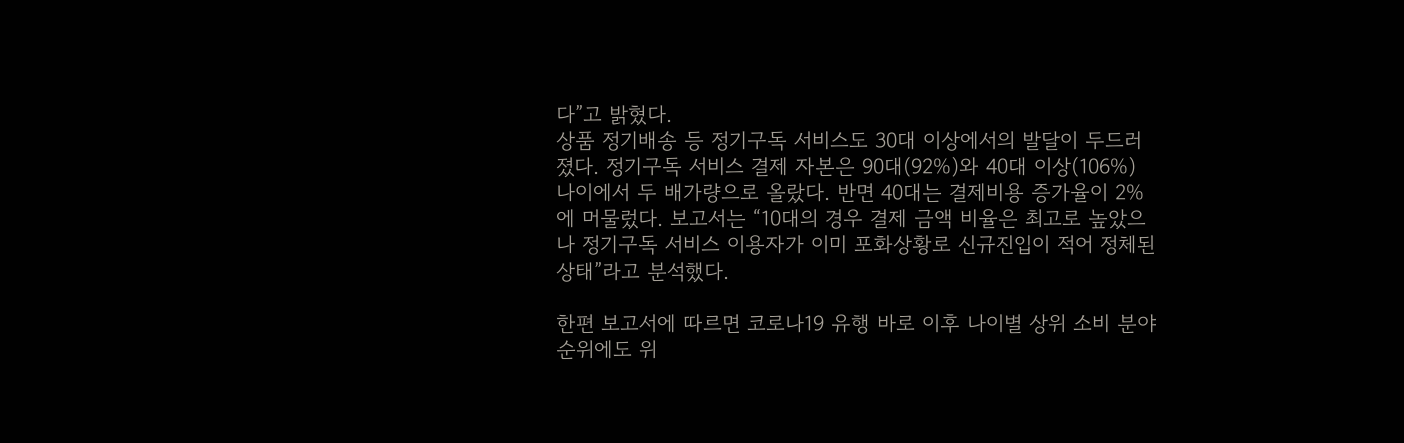다”고 밝혔다.
상품 정기배송 등 정기구독 서비스도 30대 이상에서의 발달이 두드러졌다. 정기구독 서비스 결제 자본은 90대(92%)와 40대 이상(106%) 나이에서 두 배가량으로 올랐다. 반면 40대는 결제비용 증가율이 2%에 머물렀다. 보고서는 “10대의 경우 결제 금액 비율은 최고로 높았으나 정기구독 서비스 이용자가 이미 포화상황로 신규진입이 적어 정체된 상태”라고 분석했다.

한편 보고서에 따르면 코로나19 유행 바로 이후 나이별 상위 소비 분야 순위에도 위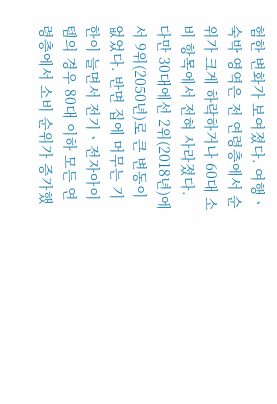험한 변화가 보여졌다. 여행ㆍ숙박 영역은 전 연령층에서 순위가 크게 하락하거나 60대 소비 항목에서 전혀 사라졌다. 다만 30대에선 2위(2018년)에서 9위(2050년)로 큰 변동이 없었다. 반면 집에 머무는 기한이 늘면서 전기ㆍ전자아이템의 경우 80대 이하 모든 연령층에서 소비 순위가 증가했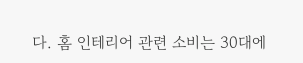다. 홈 인테리어 관련 소비는 30대에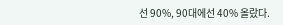선 90%, 90대에선 40% 올랐다.